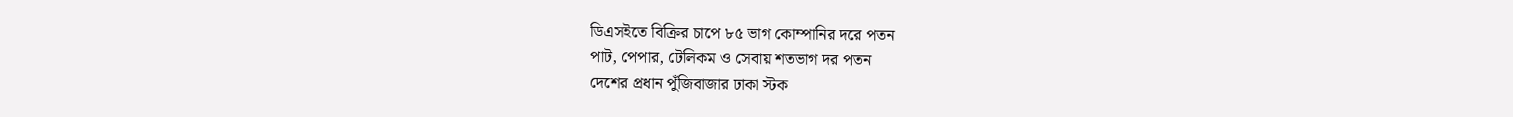ডিএসইতে বিক্রির চাপে ৮৫ ভাগ কোম্পানির দরে পতন
পাট, পেপার, টেলিকম ও সেবায় শতভাগ দর পতন
দেশের প্রধান পুঁজিবাজার ঢাকা স্টক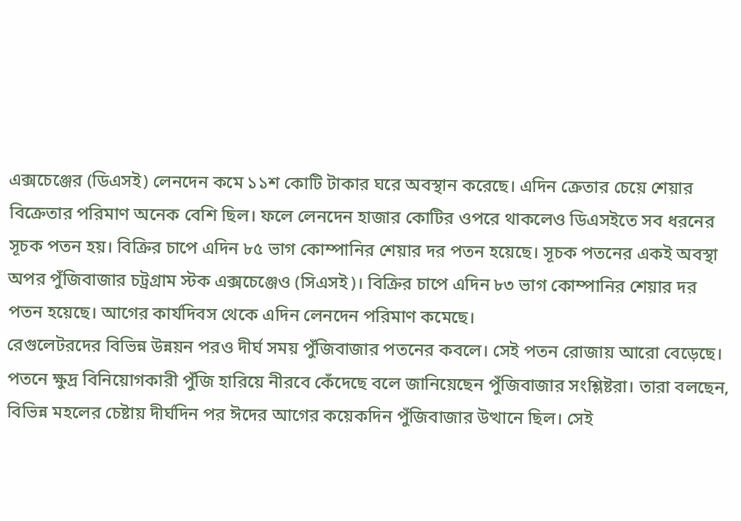এক্সচেঞ্জের (ডিএসই) লেনদেন কমে ১১শ কোটি টাকার ঘরে অবস্থান করেছে। এদিন ক্রেতার চেয়ে শেয়ার বিক্রেতার পরিমাণ অনেক বেশি ছিল। ফলে লেনদেন হাজার কোটির ওপরে থাকলেও ডিএসইতে সব ধরনের সূচক পতন হয়। বিক্রির চাপে এদিন ৮৫ ভাগ কোম্পানির শেয়ার দর পতন হয়েছে। সূচক পতনের একই অবস্থা অপর পুঁজিবাজার চট্রগ্রাম স্টক এক্সচেঞ্জেও (সিএসই)। বিক্রির চাপে এদিন ৮৩ ভাগ কোম্পানির শেয়ার দর পতন হয়েছে। আগের কার্যদিবস থেকে এদিন লেনদেন পরিমাণ কমেছে।
রেগুলেটরদের বিভিন্ন উন্নয়ন পরও দীর্ঘ সময় পুঁজিবাজার পতনের কবলে। সেই পতন রোজায় আরো বেড়েছে। পতনে ক্ষুদ্র বিনিয়োগকারী পুঁজি হারিয়ে নীরবে কেঁদেছে বলে জানিয়েছেন পুঁজিবাজার সংশ্লিষ্টরা। তারা বলছেন, বিভিন্ন মহলের চেষ্টায় দীর্ঘদিন পর ঈদের আগের কয়েকদিন পুঁজিবাজার উত্থানে ছিল। সেই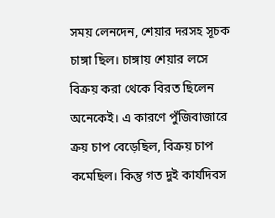সময় লেনদেন, শেয়ার দরসহ সূচক চাঙ্গা ছিল। চাঙ্গায় শেয়ার লসে বিক্রয় করা থেকে বিরত ছিলেন অনেকেই। এ কারণে পুঁজিবাজারে ক্রয় চাপ বেড়েছিল, বিক্রয় চাপ কমেছিল। কিন্তু গত দুই কার্যদিবস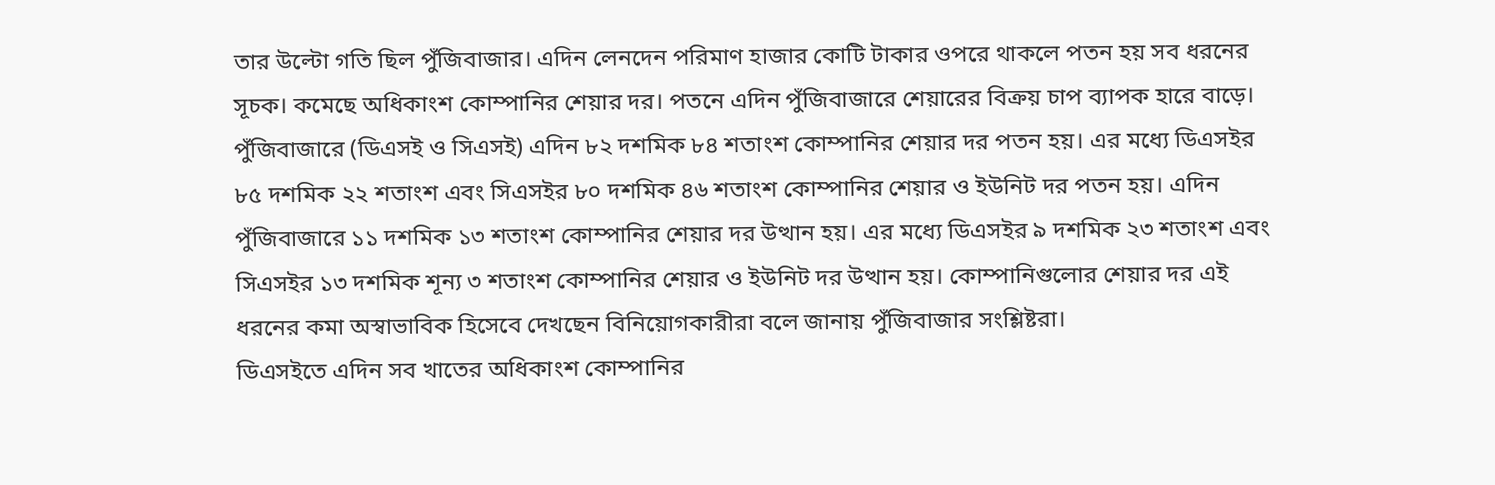তার উল্টো গতি ছিল পুঁজিবাজার। এদিন লেনদেন পরিমাণ হাজার কোটি টাকার ওপরে থাকলে পতন হয় সব ধরনের সূচক। কমেছে অধিকাংশ কোম্পানির শেয়ার দর। পতনে এদিন পুঁজিবাজারে শেয়ারের বিক্রয় চাপ ব্যাপক হারে বাড়ে।
পুঁজিবাজারে (ডিএসই ও সিএসই) এদিন ৮২ দশমিক ৮৪ শতাংশ কোম্পানির শেয়ার দর পতন হয়। এর মধ্যে ডিএসইর ৮৫ দশমিক ২২ শতাংশ এবং সিএসইর ৮০ দশমিক ৪৬ শতাংশ কোম্পানির শেয়ার ও ইউনিট দর পতন হয়। এদিন পুঁজিবাজারে ১১ দশমিক ১৩ শতাংশ কোম্পানির শেয়ার দর উত্থান হয়। এর মধ্যে ডিএসইর ৯ দশমিক ২৩ শতাংশ এবং সিএসইর ১৩ দশমিক শূন্য ৩ শতাংশ কোম্পানির শেয়ার ও ইউনিট দর উত্থান হয়। কোম্পানিগুলোর শেয়ার দর এই ধরনের কমা অস্বাভাবিক হিসেবে দেখছেন বিনিয়োগকারীরা বলে জানায় পুঁজিবাজার সংশ্লিষ্টরা।
ডিএসইতে এদিন সব খাতের অধিকাংশ কোম্পানির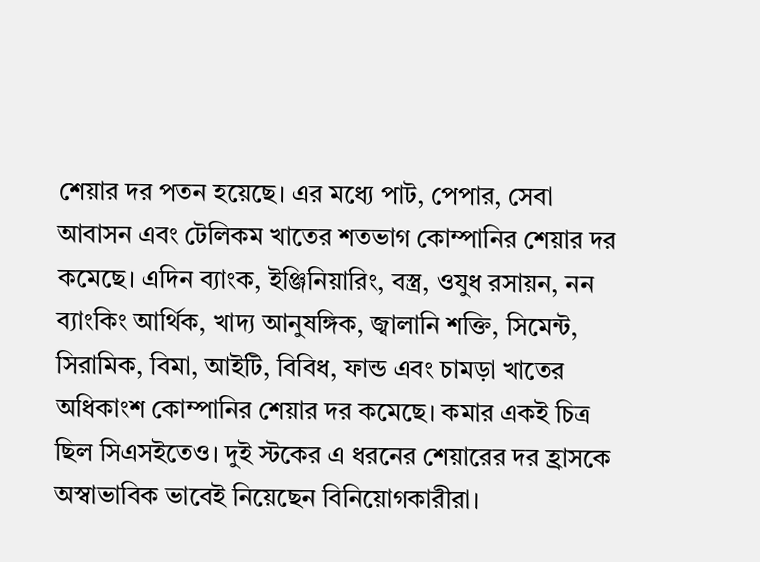শেয়ার দর পতন হয়েছে। এর মধ্যে পাট, পেপার, সেবা আবাসন এবং টেলিকম খাতের শতভাগ কোম্পানির শেয়ার দর কমেছে। এদিন ব্যাংক, ইঞ্জিনিয়ারিং, বস্ত্র, ওযুধ রসায়ন, নন ব্যাংকিং আর্থিক, খাদ্য আনুষঙ্গিক, জ্বালানি শক্তি, সিমেন্ট, সিরামিক, বিমা, আইটি, বিবিধ, ফান্ড এবং চামড়া খাতের অধিকাংশ কোম্পানির শেয়ার দর কমেছে। কমার একই চিত্র ছিল সিএসইতেও। দুই স্টকের এ ধরনের শেয়ারের দর হ্রাসকে অস্বাভাবিক ভাবেই নিয়েছেন বিনিয়োগকারীরা।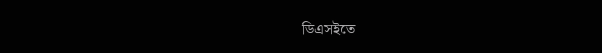ডিএসইতে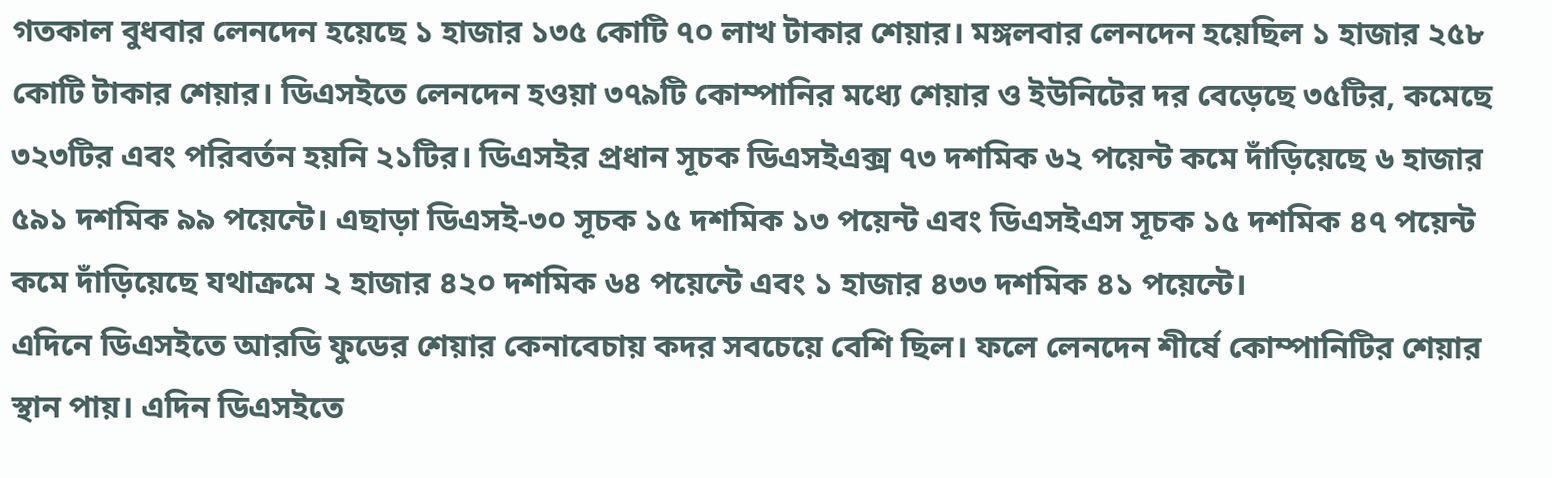গতকাল বুধবার লেনদেন হয়েছে ১ হাজার ১৩৫ কোটি ৭০ লাখ টাকার শেয়ার। মঙ্গলবার লেনদেন হয়েছিল ১ হাজার ২৫৮ কোটি টাকার শেয়ার। ডিএসইতে লেনদেন হওয়া ৩৭৯টি কোম্পানির মধ্যে শেয়ার ও ইউনিটের দর বেড়েছে ৩৫টির, কমেছে ৩২৩টির এবং পরিবর্তন হয়নি ২১টির। ডিএসইর প্রধান সূচক ডিএসইএক্স ৭৩ দশমিক ৬২ পয়েন্ট কমে দাঁড়িয়েছে ৬ হাজার ৫৯১ দশমিক ৯৯ পয়েন্টে। এছাড়া ডিএসই-৩০ সূচক ১৫ দশমিক ১৩ পয়েন্ট এবং ডিএসইএস সূচক ১৫ দশমিক ৪৭ পয়েন্ট কমে দাঁড়িয়েছে যথাক্রমে ২ হাজার ৪২০ দশমিক ৬৪ পয়েন্টে এবং ১ হাজার ৪৩৩ দশমিক ৪১ পয়েন্টে।
এদিনে ডিএসইতে আরডি ফুডের শেয়ার কেনাবেচায় কদর সবচেয়ে বেশি ছিল। ফলে লেনদেন শীর্ষে কোম্পানিটির শেয়ার স্থান পায়। এদিন ডিএসইতে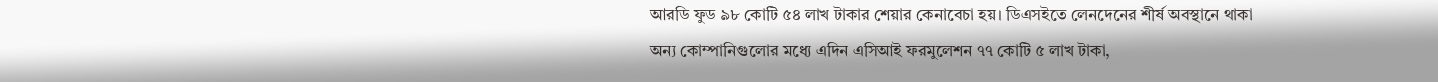আরডি ফুড ৯৮ কোটি ৫৪ লাখ টাকার শেয়ার কেনাবেচা হয়। ডিএসইতে লেনদেনের শীর্ষ অবস্থানে থাকা অন্য কোম্পানিগুলোর মধ্যে এদিন এসিআই ফরমুলেশন ৭৭ কোটি ৫ লাখ টাকা,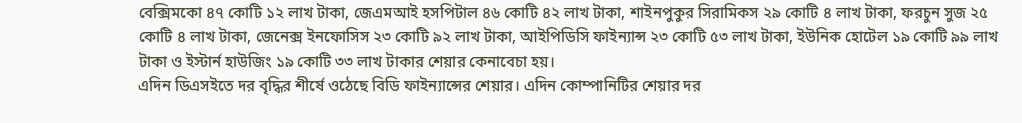বেক্সিমকো ৪৭ কোটি ১২ লাখ টাকা, জেএমআই হসপিটাল ৪৬ কোটি ৪২ লাখ টাকা, শাইনপুকুর সিরামিকস ২৯ কোটি ৪ লাখ টাকা, ফরচুন সুজ ২৫ কোটি ৪ লাখ টাকা, জেনেক্স ইনফোসিস ২৩ কোটি ৯২ লাখ টাকা, আইপিডিসি ফাইন্যান্স ২৩ কোটি ৫৩ লাখ টাকা, ইউনিক হোটেল ১৯ কোটি ৯৯ লাখ টাকা ও ইস্টার্ন হাউজিং ১৯ কোটি ৩৩ লাখ টাকার শেয়ার কেনাবেচা হয়।
এদিন ডিএসইতে দর বৃদ্ধির শীর্ষে ওঠেছে বিডি ফাইন্যান্সের শেয়ার। এদিন কোম্পানিটির শেয়ার দর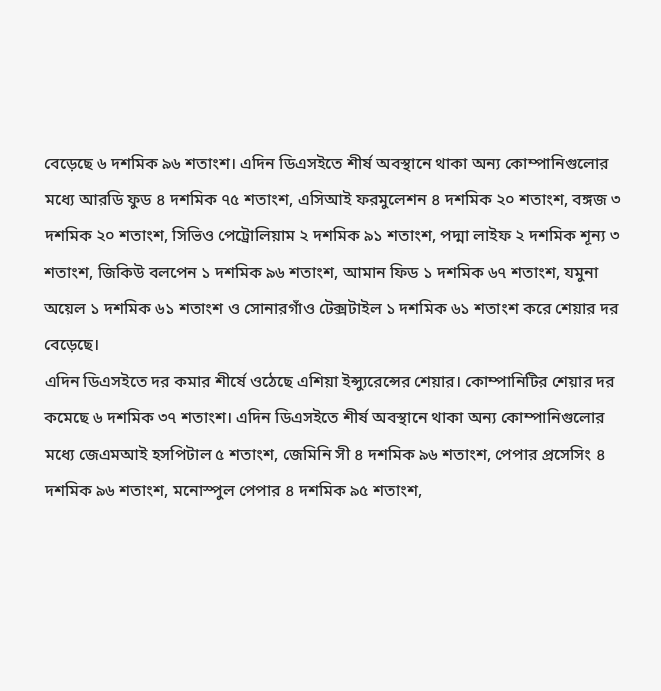বেড়েছে ৬ দশমিক ৯৬ শতাংশ। এদিন ডিএসইতে শীর্ষ অবস্থানে থাকা অন্য কোম্পানিগুলোর মধ্যে আরডি ফুড ৪ দশমিক ৭৫ শতাংশ, এসিআই ফরমুলেশন ৪ দশমিক ২০ শতাংশ, বঙ্গজ ৩ দশমিক ২০ শতাংশ, সিভিও পেট্রোলিয়াম ২ দশমিক ৯১ শতাংশ, পদ্মা লাইফ ২ দশমিক শূন্য ৩ শতাংশ, জিকিউ বলপেন ১ দশমিক ৯৬ শতাংশ, আমান ফিড ১ দশমিক ৬৭ শতাংশ, যমুনা অয়েল ১ দশমিক ৬১ শতাংশ ও সোনারগাঁও টেক্সটাইল ১ দশমিক ৬১ শতাংশ করে শেয়ার দর বেড়েছে।
এদিন ডিএসইতে দর কমার শীর্ষে ওঠেছে এশিয়া ইন্স্যুরেন্সের শেয়ার। কোম্পানিটির শেয়ার দর কমেছে ৬ দশমিক ৩৭ শতাংশ। এদিন ডিএসইতে শীর্ষ অবস্থানে থাকা অন্য কোম্পানিগুলোর মধ্যে জেএমআই হসপিটাল ৫ শতাংশ, জেমিনি সী ৪ দশমিক ৯৬ শতাংশ, পেপার প্রসেসিং ৪ দশমিক ৯৬ শতাংশ, মনোস্পুল পেপার ৪ দশমিক ৯৫ শতাংশ,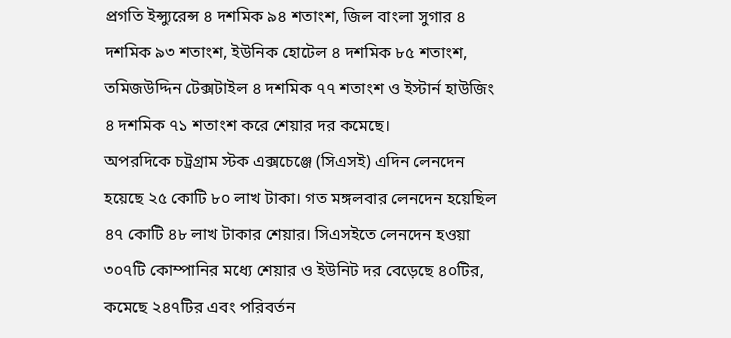প্রগতি ইন্স্যুরেন্স ৪ দশমিক ৯৪ শতাংশ, জিল বাংলা সুগার ৪ দশমিক ৯৩ শতাংশ, ইউনিক হোটেল ৪ দশমিক ৮৫ শতাংশ, তমিজউদ্দিন টেক্সটাইল ৪ দশমিক ৭৭ শতাংশ ও ইস্টার্ন হাউজিং ৪ দশমিক ৭১ শতাংশ করে শেয়ার দর কমেছে।
অপরদিকে চট্রগ্রাম স্টক এক্সচেঞ্জে (সিএসই) এদিন লেনদেন হয়েছে ২৫ কোটি ৮০ লাখ টাকা। গত মঙ্গলবার লেনদেন হয়েছিল ৪৭ কোটি ৪৮ লাখ টাকার শেয়ার। সিএসইতে লেনদেন হওয়া ৩০৭টি কোম্পানির মধ্যে শেয়ার ও ইউনিট দর বেড়েছে ৪০টির, কমেছে ২৪৭টির এবং পরিবর্তন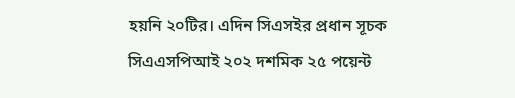হয়নি ২০টির। এদিন সিএসইর প্রধান সূচক সিএএসপিআই ২০২ দশমিক ২৫ পয়েন্ট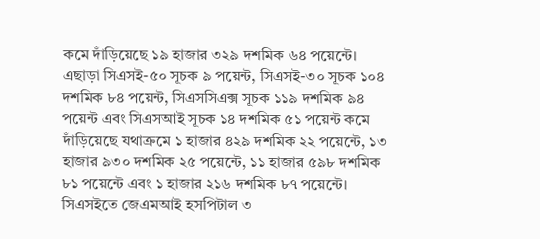কমে দাঁড়িয়েছে ১৯ হাজার ৩২৯ দশমিক ৬৪ পয়েন্টে।
এছাড়া সিএসই-৫০ সূচক ৯ পয়েন্ট, সিএসই-৩০ সূচক ১০৪ দশমিক ৮৪ পয়েন্ট, সিএসসিএক্স সূচক ১১৯ দশমিক ৯৪ পয়েন্ট এবং সিএসআই সূচক ১৪ দশমিক ৫১ পয়েন্ট কমে দাঁড়িয়েছে যথাক্রমে ১ হাজার ৪২৯ দশমিক ২২ পয়েন্টে, ১৩ হাজার ৯৩০ দশমিক ২৫ পয়েন্টে, ১১ হাজার ৫৯৮ দশমিক ৮১ পয়েন্টে এবং ১ হাজার ২১৬ দশমিক ৮৭ পয়েন্টে।
সিএসইতে জেএমআই হসপিটাল ৩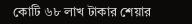কোটি ৬৮ লাখ টাকার শেয়ার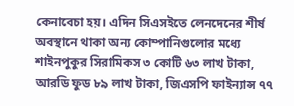কেনাবেচা হয়। এদিন সিএসইতে লেনদেনের শীর্ষ অবস্থানে থাকা অন্য কোম্পানিগুলোর মধ্যে শাইনপুকুর সিরামিকস ৩ কোটি ৬৩ লাখ টাকা, আরডি ফুড ৮৯ লাখ টাকা, জিএসপি ফাইন্যান্স ৭৭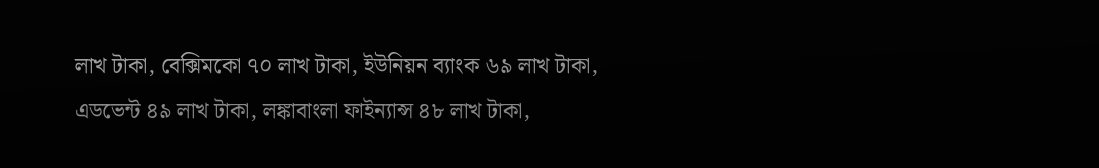লাখ টাকা, বেক্সিমকো ৭০ লাখ টাকা, ইউনিয়ন ব্যাংক ৬৯ লাখ টাকা, এডভেন্ট ৪৯ লাখ টাকা, লঙ্কাবাংলা ফাইন্যান্স ৪৮ লাখ টাকা,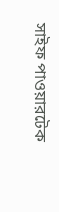সাইফ পাওয়ারটেক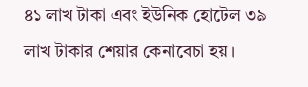৪১ লাখ টাকা এবং ইউনিক হোটেল ৩৯ লাখ টাকার শেয়ার কেনাবেচা হয়।